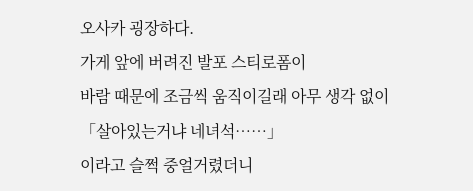오사카 굉장하다.
가게 앞에 버려진 발포 스티로폼이
바람 때문에 조금씩 움직이길래 아무 생각 없이
「살아있는거냐 네녀석……」
이라고 슬쩍 중얼거렸더니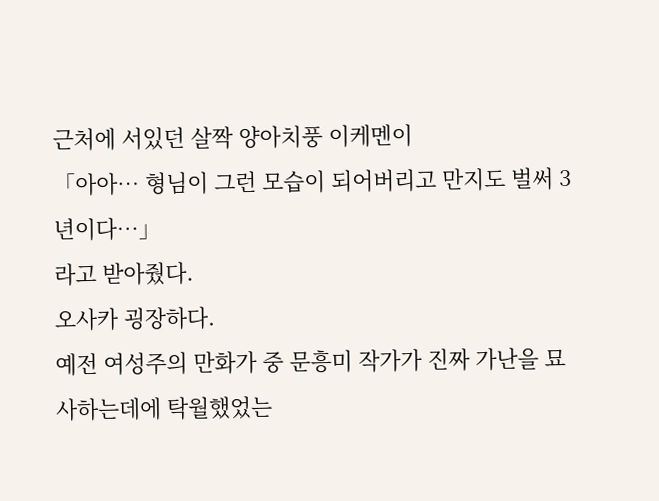근처에 서있던 살짝 양아치풍 이케멘이
「아아… 형님이 그런 모습이 되어버리고 만지도 벌써 3년이다…」
라고 받아줬다.
오사카 굉장하다.
예전 여성주의 만화가 중 문흥미 작가가 진짜 가난을 묘사하는데에 탁월했었는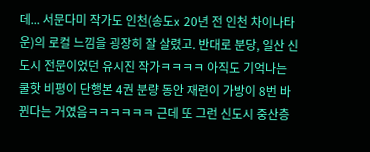데... 서문다미 작가도 인천(송도x 20년 전 인천 차이나타운)의 로컬 느낌을 굉장히 잘 살렸고. 반대로 분당, 일산 신도시 전문이었던 유시진 작가ㅋㅋㅋㅋ 아직도 기억나는 쿨핫 비평이 단행본 4권 분량 동안 재련이 가방이 8번 바뀐다는 거였음ㅋㅋㅋㅋㅋㅋ 근데 또 그런 신도시 중산층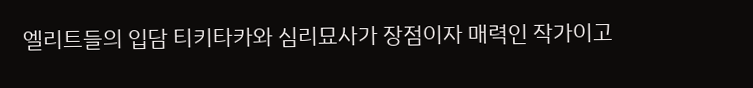엘리트들의 입담 티키타카와 심리묘사가 장점이자 매력인 작가이고